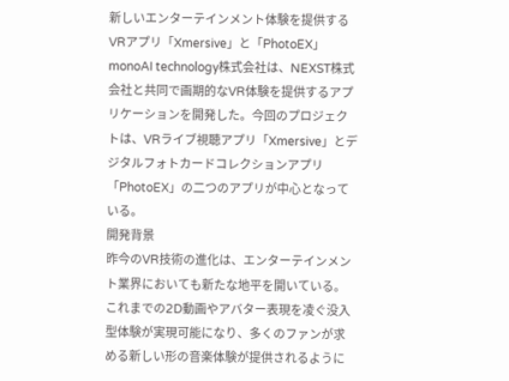新しいエンターテインメント体験を提供するVRアプリ「Xmersive」と「PhotoEX」
monoAI technology株式会社は、NEXST株式会社と共同で画期的なVR体験を提供するアプリケーションを開発した。今回のプロジェクトは、VRライブ視聴アプリ「Xmersive」とデジタルフォトカードコレクションアプリ「PhotoEX」の二つのアプリが中心となっている。
開発背景
昨今のVR技術の進化は、エンターテインメント業界においても新たな地平を開いている。これまでの2D動画やアバター表現を凌ぐ没入型体験が実現可能になり、多くのファンが求める新しい形の音楽体験が提供されるように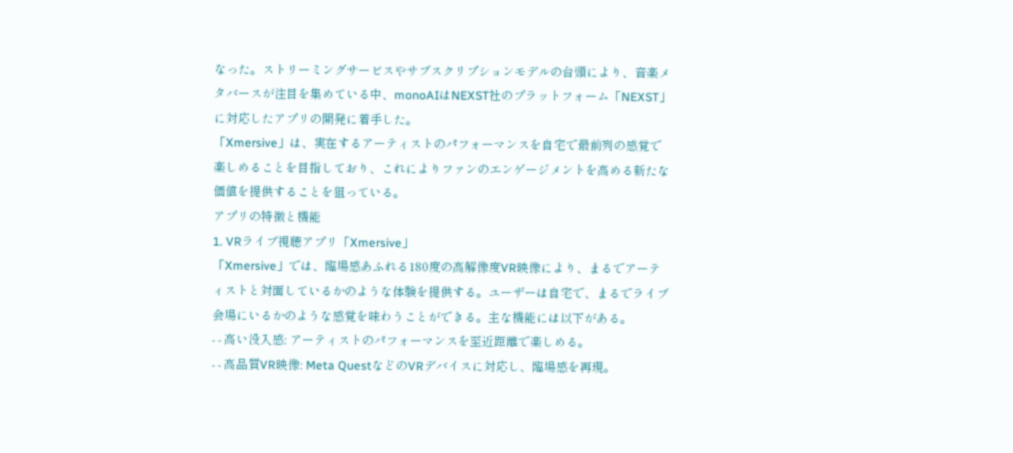なった。ストリーミングサービスやサブスクリプションモデルの台頭により、音楽メタバースが注目を集めている中、monoAIはNEXST社のプラットフォーム「NEXST」に対応したアプリの開発に着手した。
「Xmersive」は、実在するアーティストのパフォーマンスを自宅で最前列の感覚で楽しめることを目指しており、これによりファンのエンゲージメントを高める新たな価値を提供することを狙っている。
アプリの特徴と機能
1. VRライブ視聴アプリ「Xmersive」
「Xmersive」では、臨場感あふれる180度の高解像度VR映像により、まるでアーティストと対面しているかのような体験を提供する。ユーザーは自宅で、まるでライブ会場にいるかのような感覚を味わうことができる。主な機能には以下がある。
- - 高い没入感: アーティストのパフォーマンスを至近距離で楽しめる。
- - 高品質VR映像: Meta QuestなどのVRデバイスに対応し、臨場感を再現。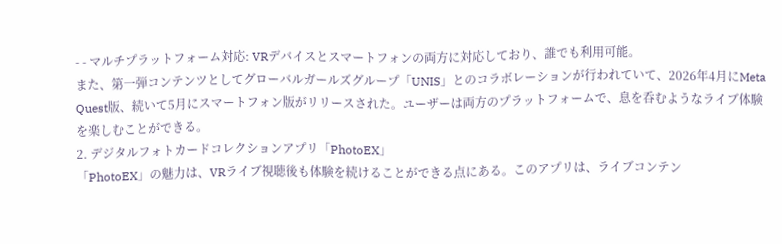- - マルチプラットフォーム対応: VRデバイスとスマートフォンの両方に対応しており、誰でも利用可能。
また、第一弾コンテンツとしてグローバルガールズグループ「UNIS」とのコラボレーションが行われていて、2026年4月にMeta Quest版、続いて5月にスマートフォン版がリリースされた。ユーザーは両方のプラットフォームで、息を呑むようなライブ体験を楽しむことができる。
2. デジタルフォトカードコレクションアプリ「PhotoEX」
「PhotoEX」の魅力は、VRライブ視聴後も体験を続けることができる点にある。このアプリは、ライブコンテン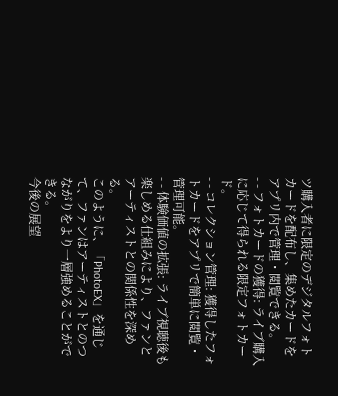ツ購入者に限定のデジタルフォトカードを配布し、集めたカードをアプリ内で管理・閲覧できる。
- - フォトカードの獲得: ライブ購入に応じて得られる限定フォトカード。
- - コレクション管理: 獲得したフォトカードをアプリで簡単に閲覧・管理可能。
- - 体験価値の拡張: ライブ視聴後も楽しめる仕組みにより、ファンとアーティストとの関係性を深める。
このように、「PhotoEX」を通じて、ファンはアーティストとのつながりをより一層強めることができる。
今後の展望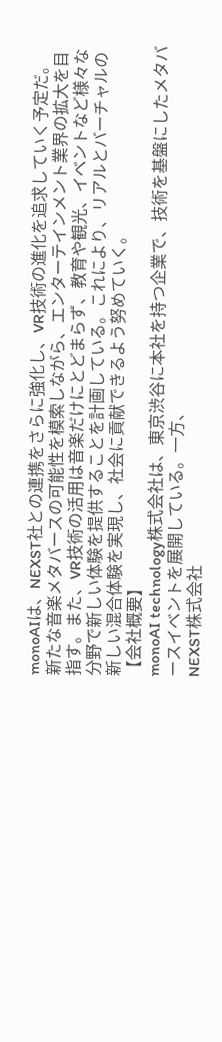monoAIは、NEXST社との連携をさらに強化し、VR技術の進化を追求していく予定だ。新たな音楽メタバースの可能性を模索しながら、エンターテインメント業界の拡大を目指す。また、VR技術の活用は音楽だけにとどまらず、教育や観光、イベントなど様々な分野で新しい体験を提供することを計画している。これにより、リアルとバーチャルの新しい混合体験を実現し、社会に貢献できるよう努めていく。
【会社概要】
monoAI technology株式会社は、東京渋谷に本社を持つ企業で、技術を基盤にしたメタバースイベントを展開している。一方、
NEXST株式会社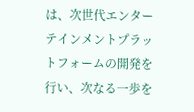は、次世代エンターテインメントプラットフォームの開発を行い、次なる一歩を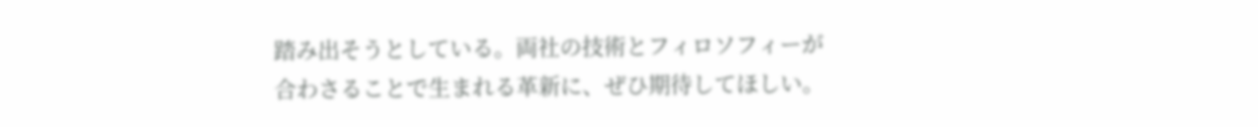踏み出そうとしている。両社の技術とフィロソフィーが合わさることで生まれる革新に、ぜひ期待してほしい。